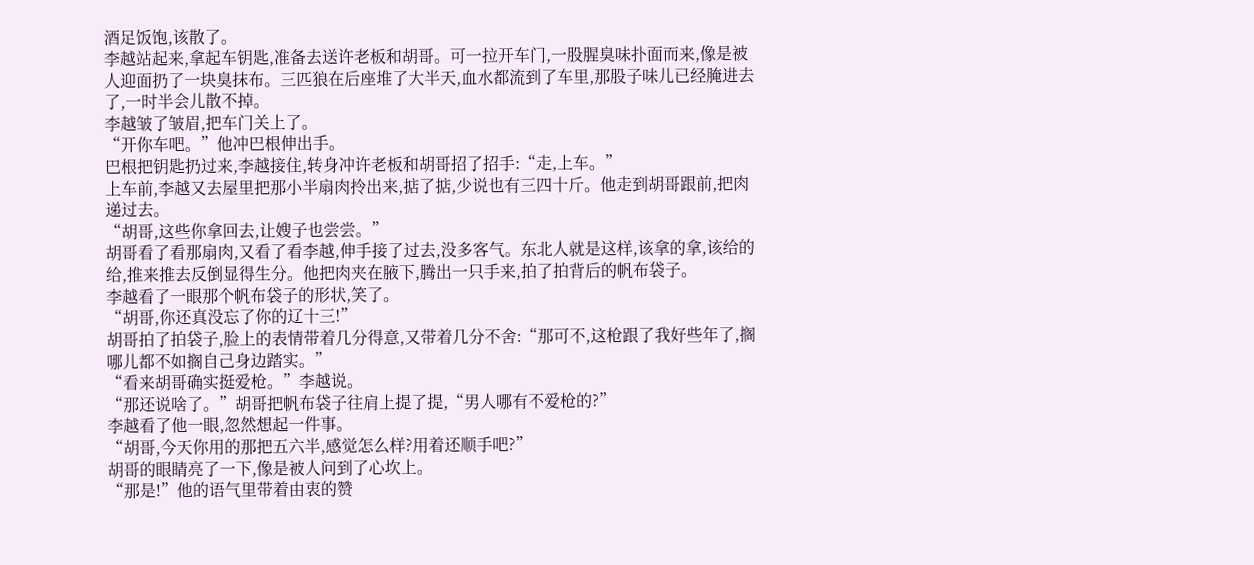酒足饭饱,该散了。
李越站起来,拿起车钥匙,准备去送许老板和胡哥。可一拉开车门,一股腥臭味扑面而来,像是被人迎面扔了一块臭抹布。三匹狼在后座堆了大半天,血水都流到了车里,那股子味儿已经腌进去了,一时半会儿散不掉。
李越皱了皱眉,把车门关上了。
“开你车吧。”他冲巴根伸出手。
巴根把钥匙扔过来,李越接住,转身冲许老板和胡哥招了招手:“走,上车。”
上车前,李越又去屋里把那小半扇肉拎出来,掂了掂,少说也有三四十斤。他走到胡哥跟前,把肉递过去。
“胡哥,这些你拿回去,让嫂子也尝尝。”
胡哥看了看那扇肉,又看了看李越,伸手接了过去,没多客气。东北人就是这样,该拿的拿,该给的给,推来推去反倒显得生分。他把肉夹在腋下,腾出一只手来,拍了拍背后的帆布袋子。
李越看了一眼那个帆布袋子的形状,笑了。
“胡哥,你还真没忘了你的辽十三!”
胡哥拍了拍袋子,脸上的表情带着几分得意,又带着几分不舍:“那可不,这枪跟了我好些年了,搁哪儿都不如搁自己身边踏实。”
“看来胡哥确实挺爱枪。”李越说。
“那还说啥了。”胡哥把帆布袋子往肩上提了提,“男人哪有不爱枪的?”
李越看了他一眼,忽然想起一件事。
“胡哥,今天你用的那把五六半,感觉怎么样?用着还顺手吧?”
胡哥的眼睛亮了一下,像是被人问到了心坎上。
“那是!”他的语气里带着由衷的赞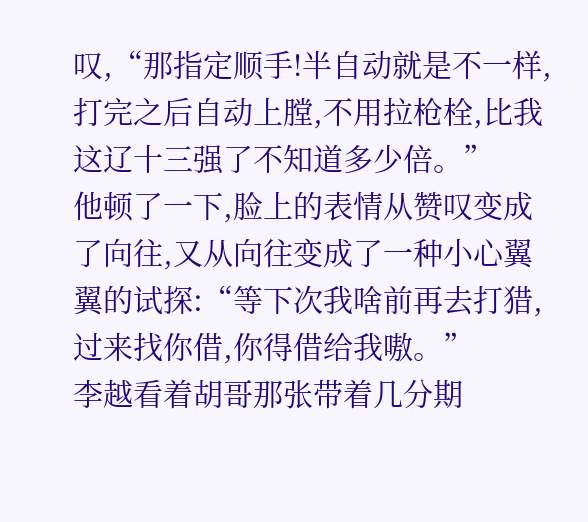叹,“那指定顺手!半自动就是不一样,打完之后自动上膛,不用拉枪栓,比我这辽十三强了不知道多少倍。”
他顿了一下,脸上的表情从赞叹变成了向往,又从向往变成了一种小心翼翼的试探:“等下次我啥前再去打猎,过来找你借,你得借给我嗷。”
李越看着胡哥那张带着几分期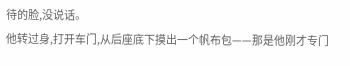待的脸,没说话。
他转过身,打开车门,从后座底下摸出一个帆布包——那是他刚才专门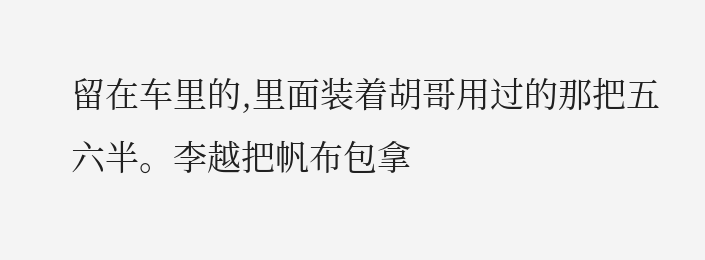留在车里的,里面装着胡哥用过的那把五六半。李越把帆布包拿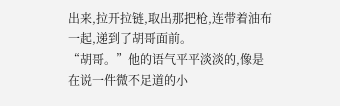出来,拉开拉链,取出那把枪,连带着油布一起,递到了胡哥面前。
“胡哥。”他的语气平平淡淡的,像是在说一件微不足道的小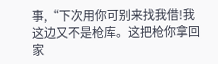事,“下次用你可别来找我借!我这边又不是枪库。这把枪你拿回家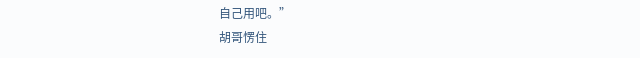自己用吧。”
胡哥愣住